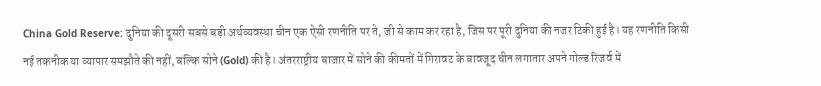China Gold Reserve: दुनिया की दूसरी सबसे बड़ी अर्थव्यवस्था चीन एक ऐसी रणनीति पर ते, जी से काम कर रहा है, जिस पर पूरी दुनिया की नजर टिकी हुई है। यह रणनीति किसी नई तकनीक या व्यापार समझौते की नहीं, बल्कि सोने (Gold) की है। अंतरराष्ट्रीय बाजार में सोने की कीमतों में गिरावट के बावजूद चीन लगातार अपने गोल्ड रिजर्व में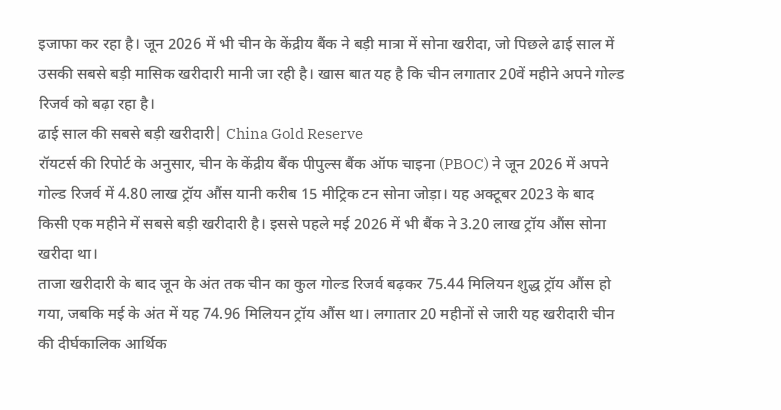इजाफा कर रहा है। जून 2026 में भी चीन के केंद्रीय बैंक ने बड़ी मात्रा में सोना खरीदा, जो पिछले ढाई साल में उसकी सबसे बड़ी मासिक खरीदारी मानी जा रही है। खास बात यह है कि चीन लगातार 20वें महीने अपने गोल्ड रिजर्व को बढ़ा रहा है।
ढाई साल की सबसे बड़ी खरीदारी| China Gold Reserve
रॉयटर्स की रिपोर्ट के अनुसार, चीन के केंद्रीय बैंक पीपुल्स बैंक ऑफ चाइना (PBOC) ने जून 2026 में अपने गोल्ड रिजर्व में 4.80 लाख ट्रॉय औंस यानी करीब 15 मीट्रिक टन सोना जोड़ा। यह अक्टूबर 2023 के बाद किसी एक महीने में सबसे बड़ी खरीदारी है। इससे पहले मई 2026 में भी बैंक ने 3.20 लाख ट्रॉय औंस सोना खरीदा था।
ताजा खरीदारी के बाद जून के अंत तक चीन का कुल गोल्ड रिजर्व बढ़कर 75.44 मिलियन शुद्ध ट्रॉय औंस हो गया, जबकि मई के अंत में यह 74.96 मिलियन ट्रॉय औंस था। लगातार 20 महीनों से जारी यह खरीदारी चीन की दीर्घकालिक आर्थिक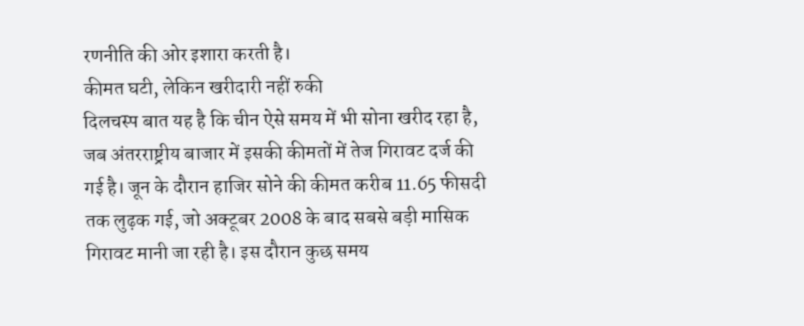रणनीति की ओर इशारा करती है।
कीमत घटी, लेकिन खरीदारी नहीं रुकी
दिलचस्प बात यह है कि चीन ऐसे समय में भी सोना खरीद रहा है, जब अंतरराष्ट्रीय बाजार में इसकी कीमतों में तेज गिरावट दर्ज की गई है। जून के दौरान हाजिर सोने की कीमत करीब 11.65 फीसदी तक लुढ़क गई, जो अक्टूबर 2008 के बाद सबसे बड़ी मासिक गिरावट मानी जा रही है। इस दौरान कुछ समय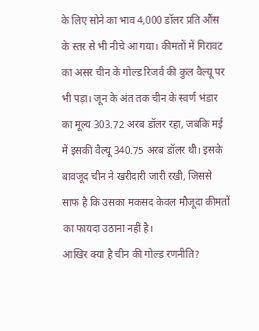के लिए सोने का भाव 4,000 डॉलर प्रति औंस के स्तर से भी नीचे आ गया। कीमतों में गिरावट का असर चीन के गोल्ड रिजर्व की कुल वैल्यू पर भी पड़ा। जून के अंत तक चीन के स्वर्ण भंडार का मूल्य 303.72 अरब डॉलर रहा, जबकि मई में इसकी वैल्यू 340.75 अरब डॉलर थी। इसके बावजूद चीन ने खरीदारी जारी रखी, जिससे साफ है कि उसका मकसद केवल मौजूदा कीमतों का फायदा उठाना नहीं है।
आखिर क्या है चीन की गोल्ड रणनीति?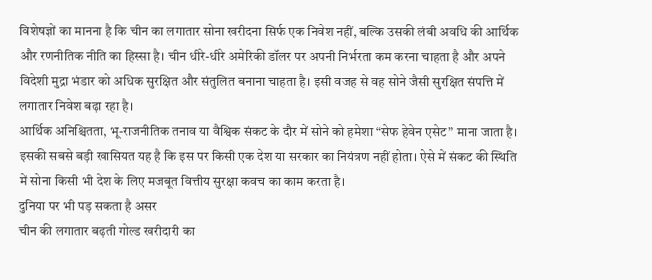विशेषज्ञों का मानना है कि चीन का लगातार सोना खरीदना सिर्फ एक निवेश नहीं, बल्कि उसकी लंबी अवधि की आर्थिक और रणनीतिक नीति का हिस्सा है। चीन धीरे-धीरे अमेरिकी डॉलर पर अपनी निर्भरता कम करना चाहता है और अपने विदेशी मुद्रा भंडार को अधिक सुरक्षित और संतुलित बनाना चाहता है। इसी वजह से वह सोने जैसी सुरक्षित संपत्ति में लगातार निवेश बढ़ा रहा है।
आर्थिक अनिश्चितता, भू-राजनीतिक तनाव या वैश्विक संकट के दौर में सोने को हमेशा “सेफ हेवेन एसेट” माना जाता है। इसकी सबसे बड़ी खासियत यह है कि इस पर किसी एक देश या सरकार का नियंत्रण नहीं होता। ऐसे में संकट की स्थिति में सोना किसी भी देश के लिए मजबूत वित्तीय सुरक्षा कवच का काम करता है।
दुनिया पर भी पड़ सकता है असर
चीन की लगातार बढ़ती गोल्ड खरीदारी का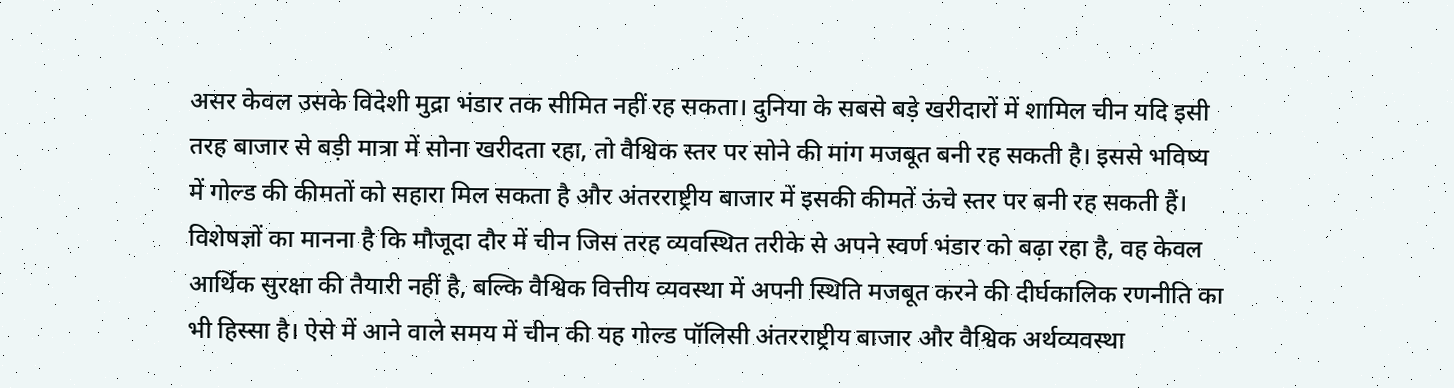असर केवल उसके विदेशी मुद्रा भंडार तक सीमित नहीं रह सकता। दुनिया के सबसे बड़े खरीदारों में शामिल चीन यदि इसी तरह बाजार से बड़ी मात्रा में सोना खरीदता रहा, तो वैश्विक स्तर पर सोने की मांग मजबूत बनी रह सकती है। इससे भविष्य में गोल्ड की कीमतों को सहारा मिल सकता है और अंतरराष्ट्रीय बाजार में इसकी कीमतें ऊंचे स्तर पर बनी रह सकती हैं।
विशेषज्ञों का मानना है कि मौजूदा दौर में चीन जिस तरह व्यवस्थित तरीके से अपने स्वर्ण भंडार को बढ़ा रहा है, वह केवल आर्थिक सुरक्षा की तैयारी नहीं है, बल्कि वैश्विक वित्तीय व्यवस्था में अपनी स्थिति मजबूत करने की दीर्घकालिक रणनीति का भी हिस्सा है। ऐसे में आने वाले समय में चीन की यह गोल्ड पॉलिसी अंतरराष्ट्रीय बाजार और वैश्विक अर्थव्यवस्था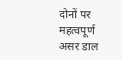दोनों पर महत्वपूर्ण असर डाल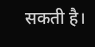सकती है।